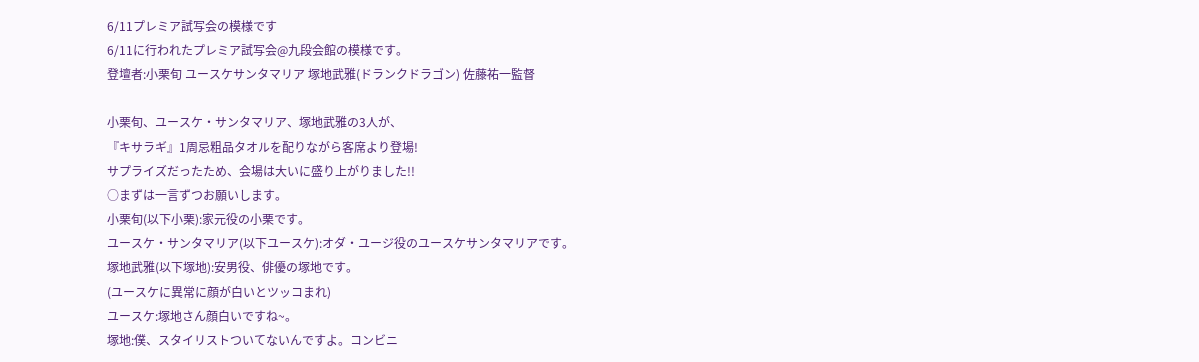6/11プレミア試写会の模様です
6/11に行われたプレミア試写会@九段会館の模様です。
登壇者:小栗旬 ユースケサンタマリア 塚地武雅(ドランクドラゴン) 佐藤祐一監督

小栗旬、ユースケ・サンタマリア、塚地武雅の3人が、
『キサラギ』1周忌粗品タオルを配りながら客席より登場!
サプライズだったため、会場は大いに盛り上がりました!!
○まずは一言ずつお願いします。
小栗旬(以下小栗):家元役の小栗です。
ユースケ・サンタマリア(以下ユースケ):オダ・ユージ役のユースケサンタマリアです。
塚地武雅(以下塚地):安男役、俳優の塚地です。
(ユースケに異常に顔が白いとツッコまれ)
ユースケ:塚地さん顔白いですね~。
塚地:僕、スタイリストついてないんですよ。コンビニ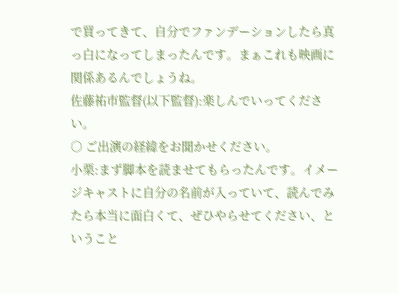で買ってきて、自分でファンデーションしたら真っ白になってしまったんです。まぁこれも映画に関係あるんでしょうね。
佐藤祐市監督(以下監督):楽しんでいってください。
○ ご出演の経緯をお聞かせください。
小栗:まず脚本を読ませてもらったんです。イメージキャストに自分の名前が入っていて、読んでみたら本当に面白くて、ぜひやらせてください、ということ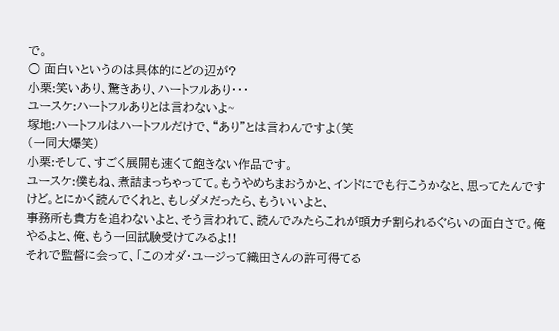で。
○ 面白いというのは具体的にどの辺が?
小栗:笑いあり、驚きあり、ハートフルあり・・・
ユースケ:ハートフルありとは言わないよ~
塚地:ハートフルはハートフルだけで、“あり”とは言わんですよ(笑
(一同大爆笑)
小栗:そして、すごく展開も速くて飽きない作品です。
ユースケ:僕もね、煮詰まっちゃってて。もうやめちまおうかと、インドにでも行こうかなと、思ってたんですけど。とにかく読んでくれと、もしダメだったら、もういいよと、
事務所も貴方を追わないよと、そう言われて、読んでみたらこれが頭カチ割られるぐらいの面白さで。俺やるよと、俺、もう一回試験受けてみるよ!!
それで監督に会って、「このオダ・ユージって織田さんの許可得てる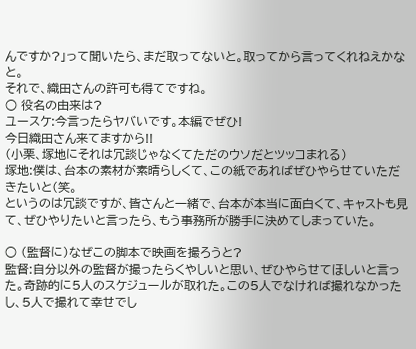んですか?」って聞いたら、まだ取ってないと。取ってから言ってくれねえかなと。
それで、織田さんの許可も得てですね。
○ 役名の由来は?
ユースケ:今言ったらヤバいです。本編でぜひ!
今日織田さん来てますから!!
(小栗、塚地にそれは冗談じゃなくてただのウソだとツッコまれる)
塚地:僕は、台本の素材が素晴らしくて、この紙であればぜひやらせていただきたいと(笑。
というのは冗談ですが、皆さんと一緒で、台本が本当に面白くて、キャストも見て、ぜひやりたいと言ったら、もう事務所が勝手に決めてしまっていた。

○ (監督に)なぜこの脚本で映画を撮ろうと?
監督:自分以外の監督が撮ったらくやしいと思い、ぜひやらせてほしいと言った。奇跡的に5人のスケジュールが取れた。この5人でなければ撮れなかったし、5人で撮れて幸せでし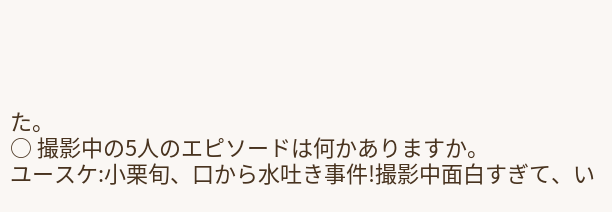た。
○ 撮影中の5人のエピソードは何かありますか。
ユースケ:小栗旬、口から水吐き事件!撮影中面白すぎて、い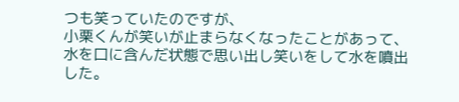つも笑っていたのですが、
小栗くんが笑いが止まらなくなったことがあって、水を口に含んだ状態で思い出し笑いをして水を噴出した。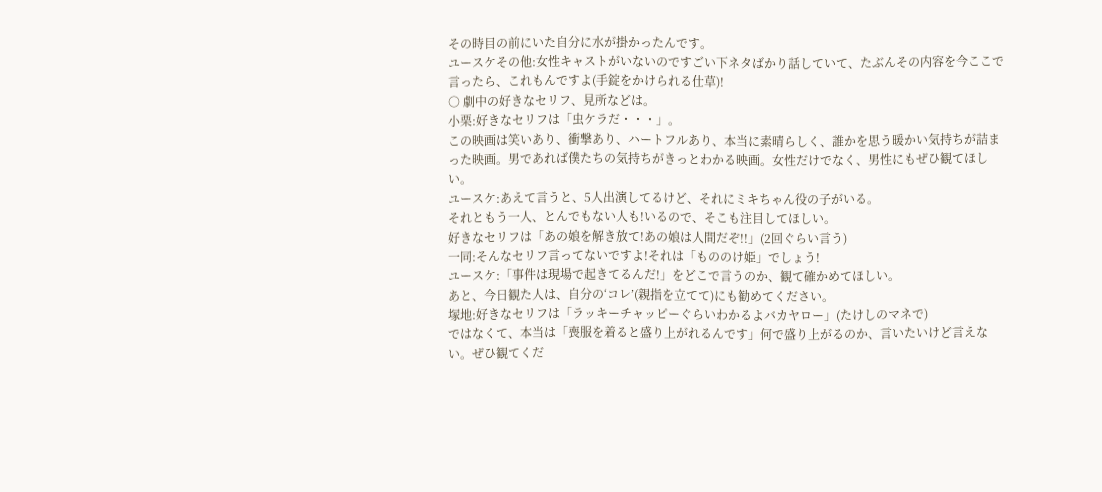その時目の前にいた自分に水が掛かったんです。
ユースケその他:女性キャストがいないのですごい下ネタばかり話していて、たぶんその内容を今ここで言ったら、これもんですよ(手錠をかけられる仕草)!
○ 劇中の好きなセリフ、見所などは。
小栗:好きなセリフは「虫ケラだ・・・」。
この映画は笑いあり、衝撃あり、ハートフルあり、本当に素晴らしく、誰かを思う暖かい気持ちが詰まった映画。男であれば僕たちの気持ちがきっとわかる映画。女性だけでなく、男性にもぜひ観てほしい。
ユースケ:あえて言うと、5人出演してるけど、それにミキちゃん役の子がいる。
それともう一人、とんでもない人も!いるので、そこも注目してほしい。
好きなセリフは「あの娘を解き放て!あの娘は人間だぞ!!」(2回ぐらい言う)
一同:そんなセリフ言ってないですよ!それは「もののけ姫」でしょう!
ユースケ:「事件は現場で起きてるんだ!」をどこで言うのか、観て確かめてほしい。
あと、今日観た人は、自分の‘コレ’(親指を立てて)にも勧めてください。
塚地:好きなセリフは「ラッキーチャッピーぐらいわかるよバカヤロー」(たけしのマネで)
ではなくて、本当は「喪服を着ると盛り上がれるんです」何で盛り上がるのか、言いたいけど言えない。ぜひ観てくだ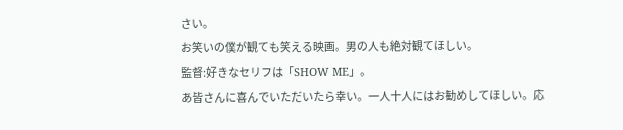さい。
お笑いの僕が観ても笑える映画。男の人も絶対観てほしい。
監督:好きなセリフは「SHOW ME」。
あ皆さんに喜んでいただいたら幸い。一人十人にはお勧めしてほしい。応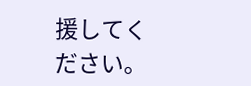援してください。